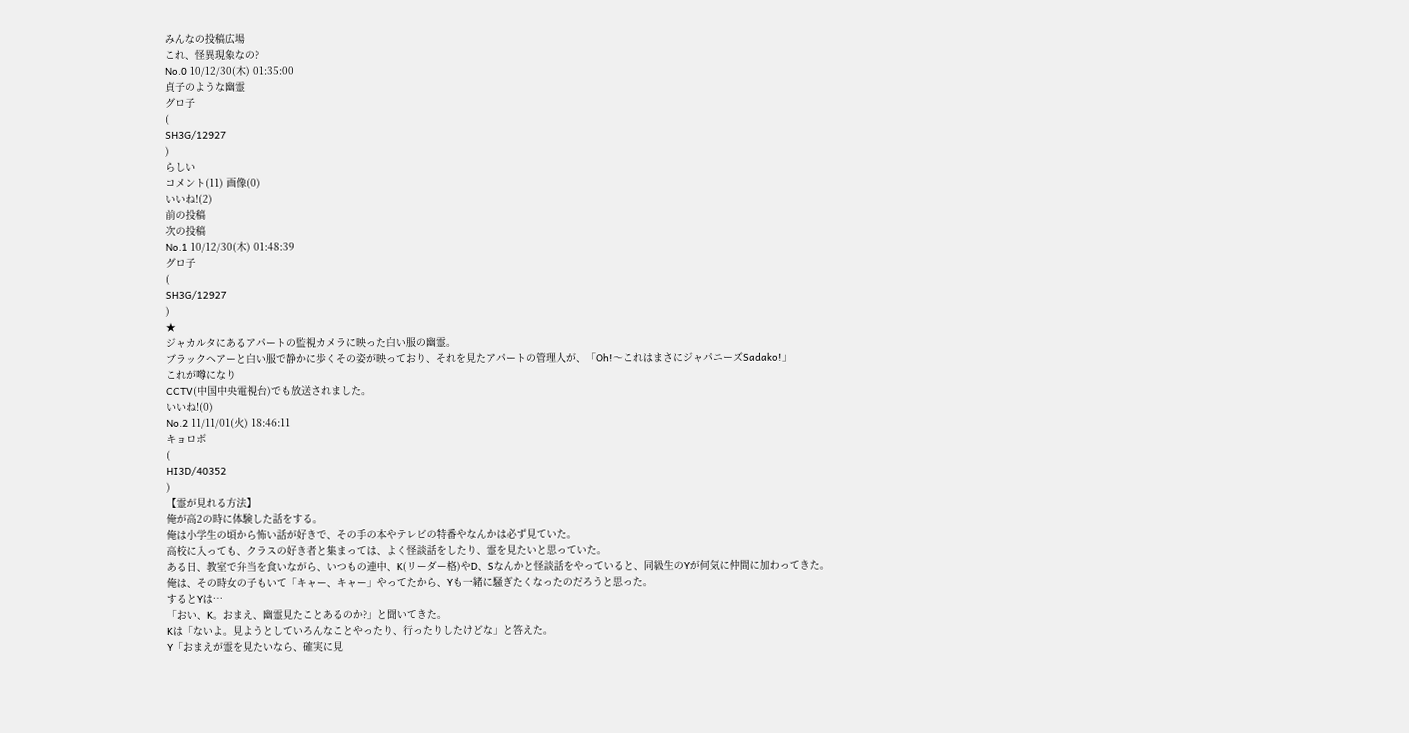みんなの投稿広場
これ、怪異現象なの?
No.0 10/12/30(木) 01:35:00
貞子のような幽霊
グロ子
(
SH3G/12927
)
らしい
コメント(11) 画像(0)
いいね!(2)
前の投稿
次の投稿
No.1 10/12/30(木) 01:48:39
グロ子
(
SH3G/12927
)
★
ジャカルタにあるアパートの監視カメラに映った白い服の幽霊。
ブラックヘアーと白い服で静かに歩くその姿が映っており、それを見たアパートの管理人が、「Oh!〜これはまさにジャパニーズSadako!」
これが噂になり
CCTV(中国中央電視台)でも放送されました。
いいね!(0)
No.2 11/11/01(火) 18:46:11
キョロボ
(
HI3D/40352
)
【霊が見れる方法】
俺が高2の時に体験した話をする。
俺は小学生の頃から怖い話が好きで、その手の本やテレビの特番やなんかは必ず見ていた。
高校に入っても、クラスの好き者と集まっては、よく怪談話をしたり、霊を見たいと思っていた。
ある日、教室で弁当を食いながら、いつもの連中、K(リーダー格)やD、Sなんかと怪談話をやっていると、同級生のYが何気に仲間に加わってきた。
俺は、その時女の子もいて「キャー、キャー」やってたから、Yも一緒に騒ぎたくなったのだろうと思った。
するとYは…
「おい、K。おまえ、幽霊見たことあるのか?」と聞いてきた。
Kは「ないよ。見ようとしていろんなことやったり、行ったりしたけどな」と答えた。
Y「おまえが霊を見たいなら、確実に見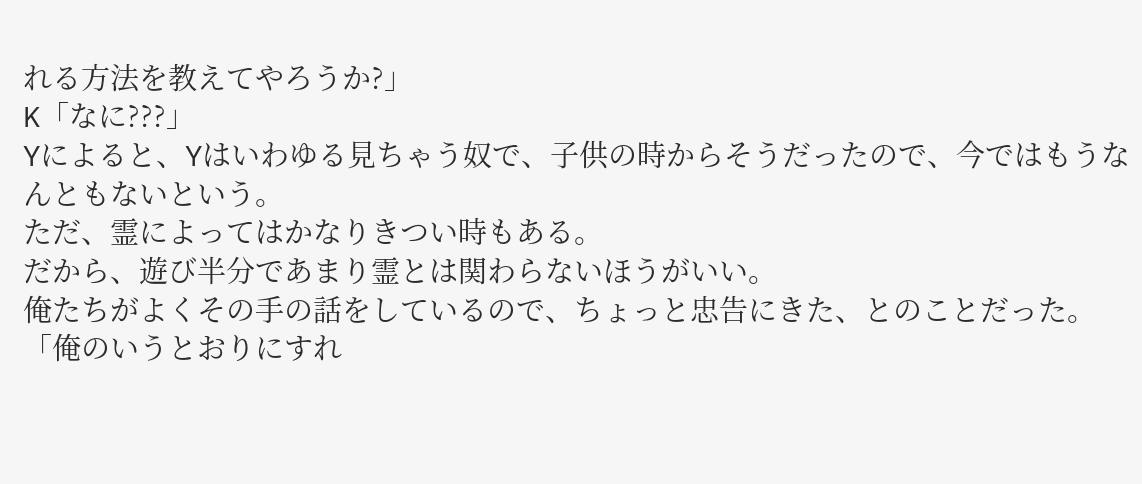れる方法を教えてやろうか?」
K「なに???」
Yによると、Yはいわゆる見ちゃう奴で、子供の時からそうだったので、今ではもうなんともないという。
ただ、霊によってはかなりきつい時もある。
だから、遊び半分であまり霊とは関わらないほうがいい。
俺たちがよくその手の話をしているので、ちょっと忠告にきた、とのことだった。
「俺のいうとおりにすれ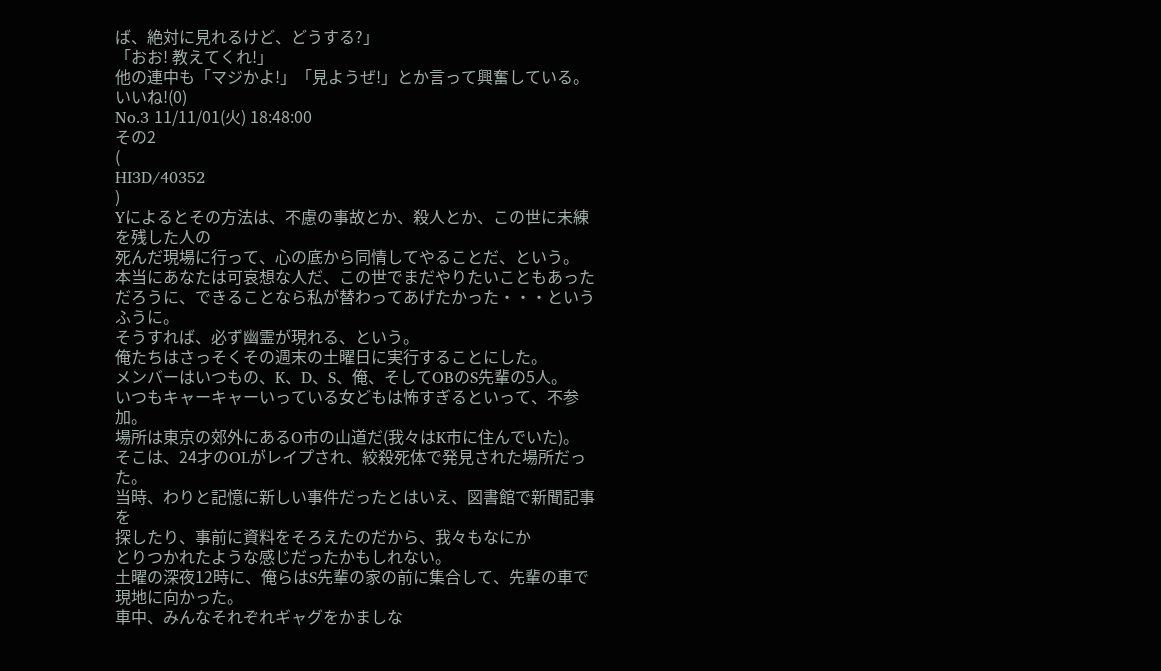ば、絶対に見れるけど、どうする?」
「おお! 教えてくれ!」
他の連中も「マジかよ!」「見ようぜ!」とか言って興奮している。
いいね!(0)
No.3 11/11/01(火) 18:48:00
その2
(
HI3D/40352
)
Yによるとその方法は、不慮の事故とか、殺人とか、この世に未練を残した人の
死んだ現場に行って、心の底から同情してやることだ、という。
本当にあなたは可哀想な人だ、この世でまだやりたいこともあっただろうに、できることなら私が替わってあげたかった・・・というふうに。
そうすれば、必ず幽霊が現れる、という。
俺たちはさっそくその週末の土曜日に実行することにした。
メンバーはいつもの、K、D、S、俺、そしてOBのS先輩の5人。
いつもキャーキャーいっている女どもは怖すぎるといって、不参加。
場所は東京の郊外にあるO市の山道だ(我々はK市に住んでいた)。
そこは、24才のOLがレイプされ、絞殺死体で発見された場所だった。
当時、わりと記憶に新しい事件だったとはいえ、図書館で新聞記事を
探したり、事前に資料をそろえたのだから、我々もなにか
とりつかれたような感じだったかもしれない。
土曜の深夜12時に、俺らはS先輩の家の前に集合して、先輩の車で現地に向かった。
車中、みんなそれぞれギャグをかましな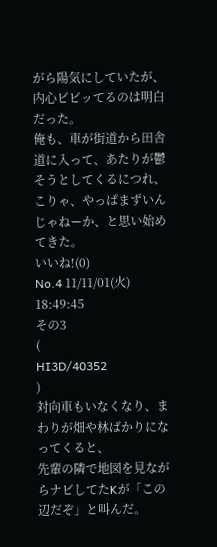がら陽気にしていたが、内心ビビッてるのは明白だった。
俺も、車が街道から田舎道に入って、あたりが鬱そうとしてくるにつれ、
こりゃ、やっぱまずいんじゃねーか、と思い始めてきた。
いいね!(0)
No.4 11/11/01(火) 18:49:45
その3
(
HI3D/40352
)
対向車もいなくなり、まわりが畑や林ばかりになってくると、
先輩の隣で地図を見ながらナビしてたKが「この辺だぞ」と叫んだ。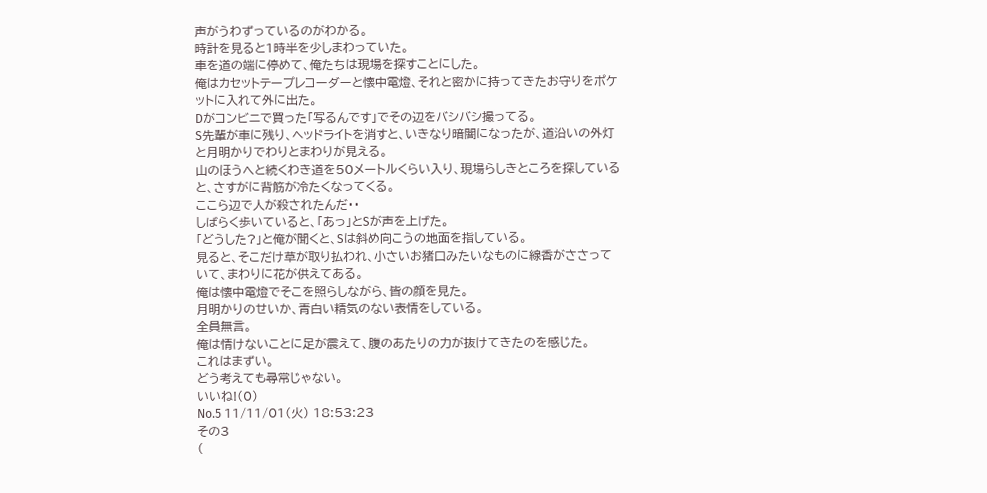声がうわずっているのがわかる。
時計を見ると1時半を少しまわっていた。
車を道の端に停めて、俺たちは現場を探すことにした。
俺はカセットテープレコーダーと懐中電燈、それと密かに持ってきたお守りをポケットに入れて外に出た。
Dがコンビニで買った「写るんです」でその辺をバシバシ撮ってる。
S先輩が車に残り、ヘッドライトを消すと、いきなり暗闇になったが、道沿いの外灯と月明かりでわりとまわりが見える。
山のほうへと続くわき道を50メートルくらい入り、現場らしきところを探していると、さすがに背筋が冷たくなってくる。
ここら辺で人が殺されたんだ・・
しばらく歩いていると、「あっ」とSが声を上げた。
「どうした?」と俺が聞くと、Sは斜め向こうの地面を指している。
見ると、そこだけ草が取り払われ、小さいお猪口みたいなものに線香がささっていて、まわりに花が供えてある。
俺は懐中電燈でそこを照らしながら、皆の顔を見た。
月明かりのせいか、青白い精気のない表情をしている。
全員無言。
俺は情けないことに足が震えて、腹のあたりの力が抜けてきたのを感じた。
これはまずい。
どう考えても尋常じゃない。
いいね!(0)
No.5 11/11/01(火) 18:53:23
その3
(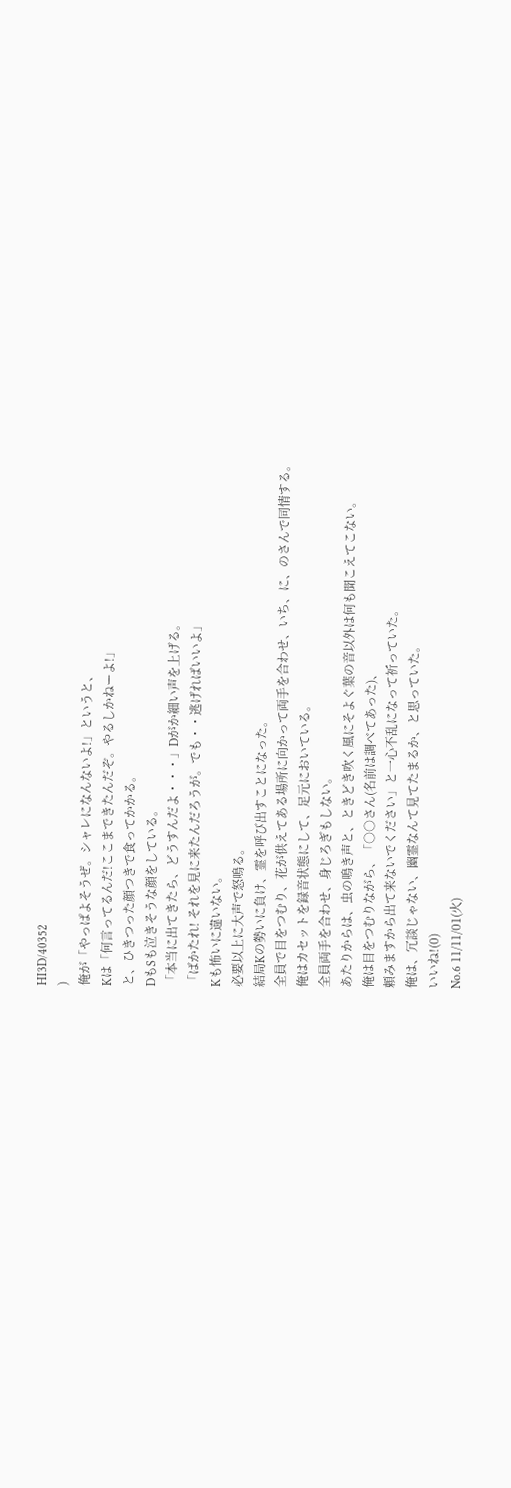HI3D/40352
)
俺が「やっぱよそうぜ。シャレになんないよ!」というと、
Kは「何言ってるんだ!ここまできたんだぞ。やるしかねーよ!」
と、ひきつった顔つきで食ってかかる。
DもSも泣きそうな顔をしている。
「本当に出てきたら、どうすんだよ・・・」Dがか細い声を上げる。
「ばかたれ! それを見に来たんだろうが。でも・・逃げればいいよ」
Kも怖いに違いない。
必要以上に大声で怒鳴る。
結局Kの勢いに負け、霊を呼び出すことになった。
全員で目をつむり、花が供えてある場所に向かって両手を合わせ、いち、に、のさんで同情する。
俺はカセットを録音状態にして、足元においている。
全員両手を合わせ、身じろぎもしない。
あたりからは、虫の鳴き声と、ときどき吹く風にそよぐ葉の音以外は何も聞こえてこない。
俺は目をつむりながら、「○○さん(名前は調べてあった)、
頼みますから出て来ないでください」と一心不乱になって祈っていた。
俺は、冗談じゃない、幽霊なんて見てたまるか、と思っていた。
いいね!(0)
No.6 11/11/01(火)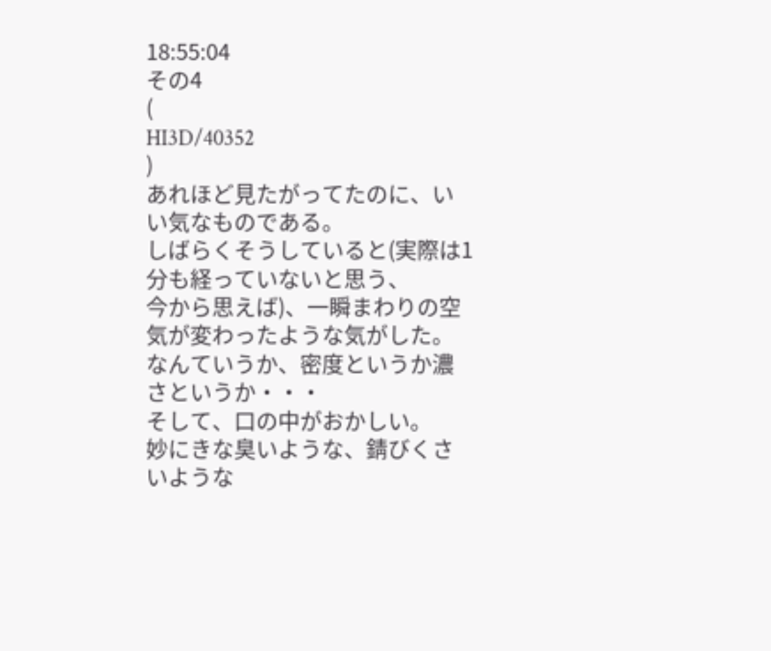18:55:04
その4
(
HI3D/40352
)
あれほど見たがってたのに、いい気なものである。
しばらくそうしていると(実際は1分も経っていないと思う、
今から思えば)、一瞬まわりの空気が変わったような気がした。
なんていうか、密度というか濃さというか・・・
そして、口の中がおかしい。
妙にきな臭いような、錆びくさいような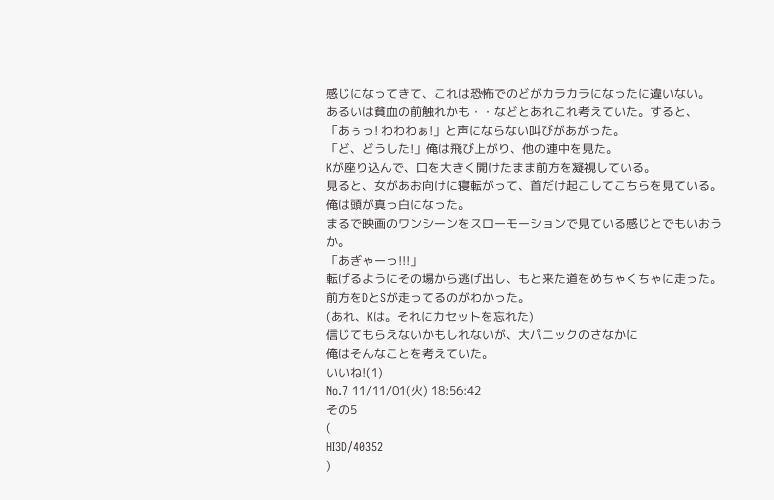感じになってきて、これは恐怖でのどがカラカラになったに違いない。
あるいは貧血の前触れかも・・などとあれこれ考えていた。すると、
「あぅっ! わわわぁ!」と声にならない叫びがあがった。
「ど、どうした!」俺は飛び上がり、他の連中を見た。
Kが座り込んで、口を大きく開けたまま前方を凝視している。
見ると、女があお向けに寝転がって、首だけ起こしてこちらを見ている。
俺は頭が真っ白になった。
まるで映画のワンシーンをスローモーションで見ている感じとでもいおうか。
「あぎゃーっ!!!」
転げるようにその場から逃げ出し、もと来た道をめちゃくちゃに走った。
前方をDとSが走ってるのがわかった。
(あれ、Kは。それにカセットを忘れた)
信じてもらえないかもしれないが、大パニックのさなかに
俺はそんなことを考えていた。
いいね!(1)
No.7 11/11/01(火) 18:56:42
その5
(
HI3D/40352
)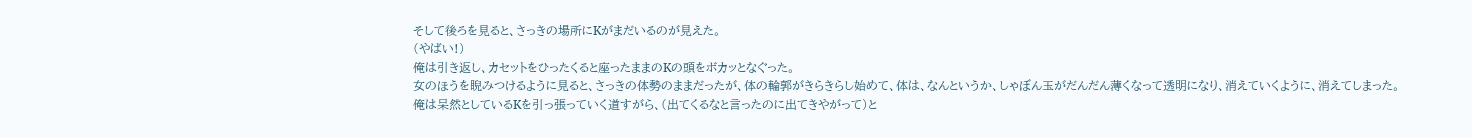そして後ろを見ると、さっきの場所にKがまだいるのが見えた。
(やばい!)
俺は引き返し、カセットをひったくると座ったままのKの頭をボカッとなぐった。
女のほうを睨みつけるように見ると、さっきの体勢のままだったが、体の輪郭がきらきらし始めて、体は、なんというか、しゃぼん玉がだんだん薄くなって透明になり、消えていくように、消えてしまった。
俺は呆然としているKを引っ張っていく道すがら、(出てくるなと言ったのに出てきやがって)と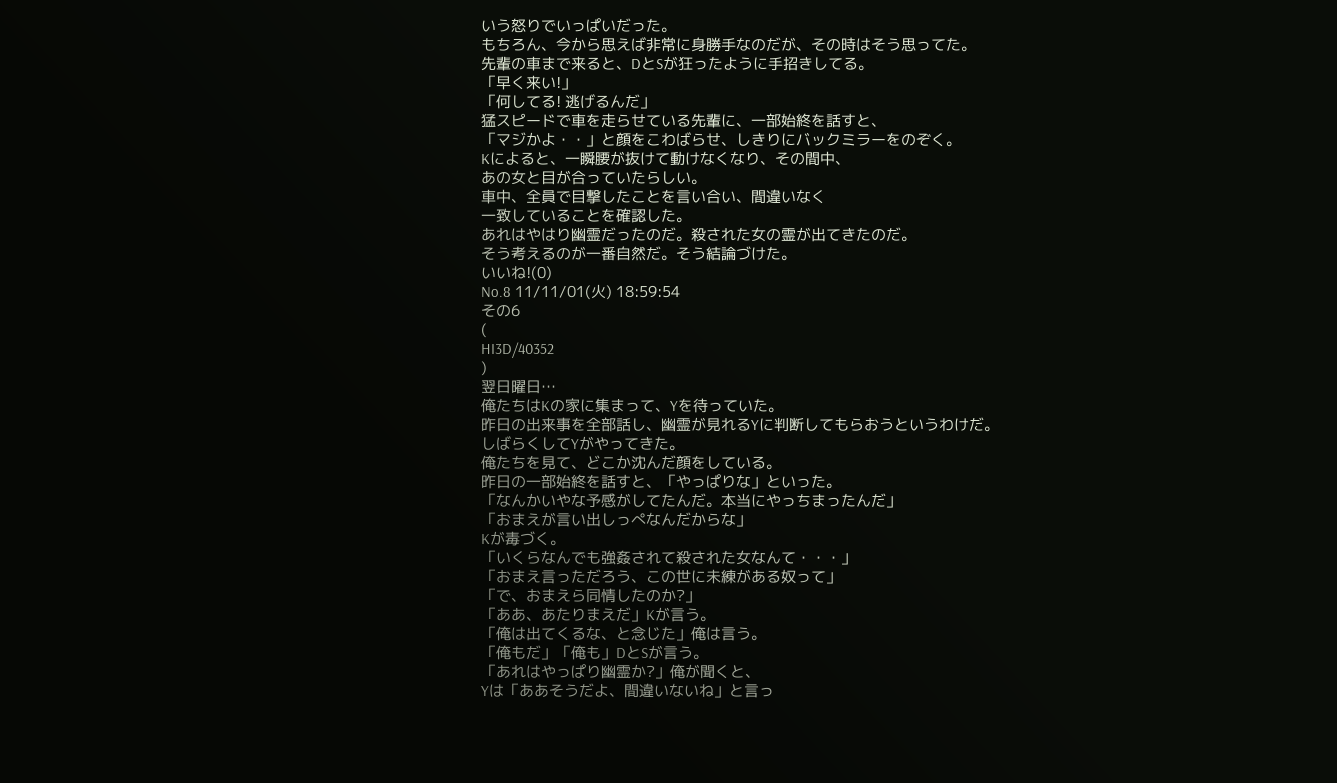いう怒りでいっぱいだった。
もちろん、今から思えば非常に身勝手なのだが、その時はそう思ってた。
先輩の車まで来ると、DとSが狂ったように手招きしてる。
「早く来い!」
「何してる! 逃げるんだ」
猛スピードで車を走らせている先輩に、一部始終を話すと、
「マジかよ・・」と顔をこわばらせ、しきりにバックミラーをのぞく。
Kによると、一瞬腰が抜けて動けなくなり、その間中、
あの女と目が合っていたらしい。
車中、全員で目撃したことを言い合い、間違いなく
一致していることを確認した。
あれはやはり幽霊だったのだ。殺された女の霊が出てきたのだ。
そう考えるのが一番自然だ。そう結論づけた。
いいね!(0)
No.8 11/11/01(火) 18:59:54
その6
(
HI3D/40352
)
翌日曜日…
俺たちはKの家に集まって、Yを待っていた。
昨日の出来事を全部話し、幽霊が見れるYに判断してもらおうというわけだ。
しばらくしてYがやってきた。
俺たちを見て、どこか沈んだ顔をしている。
昨日の一部始終を話すと、「やっぱりな」といった。
「なんかいやな予感がしてたんだ。本当にやっちまったんだ」
「おまえが言い出しっぺなんだからな」
Kが毒づく。
「いくらなんでも強姦されて殺された女なんて・・・」
「おまえ言っただろう、この世に未練がある奴って」
「で、おまえら同情したのか?」
「ああ、あたりまえだ」Kが言う。
「俺は出てくるな、と念じた」俺は言う。
「俺もだ」「俺も」DとSが言う。
「あれはやっぱり幽霊か?」俺が聞くと、
Yは「ああそうだよ、間違いないね」と言っ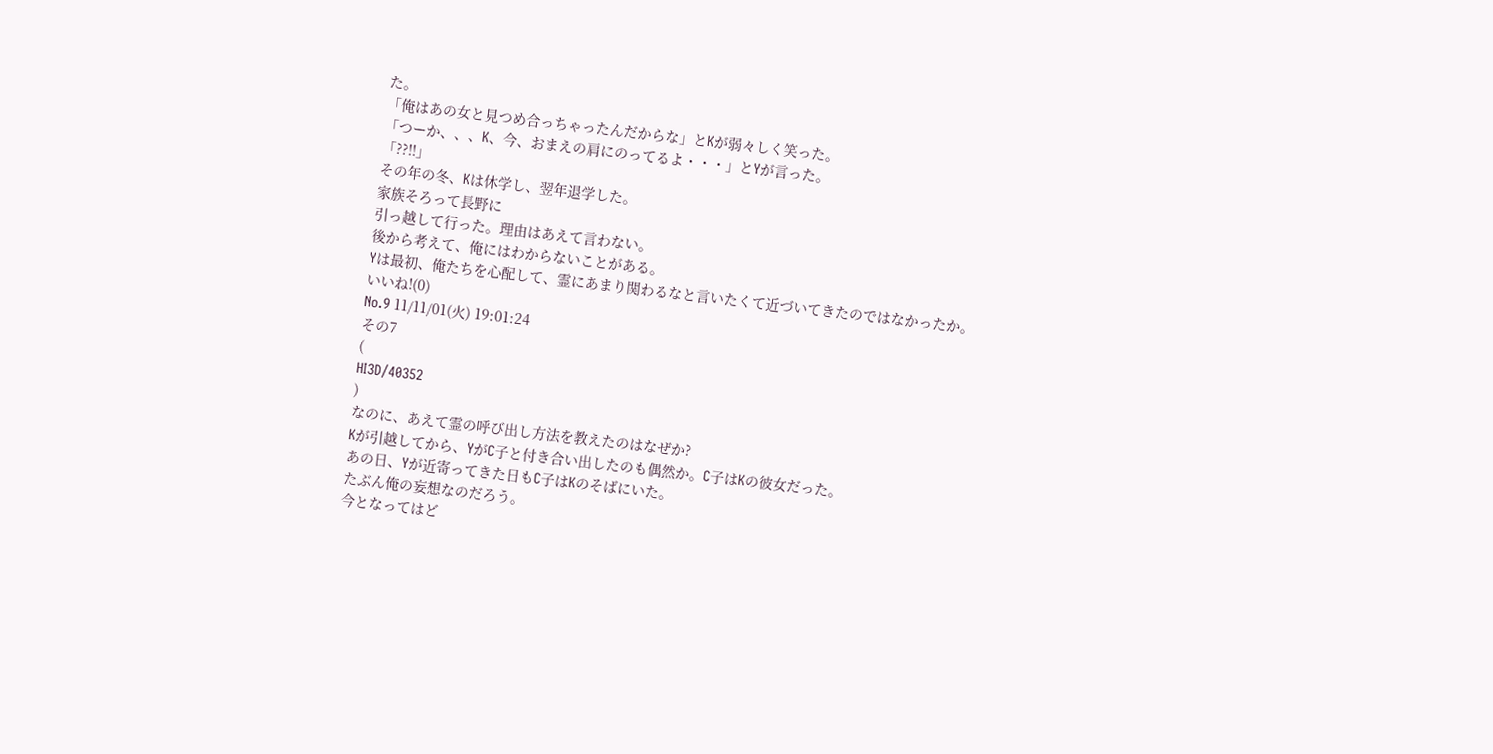た。
「俺はあの女と見つめ合っちゃったんだからな」とKが弱々しく笑った。
「つーか、、、K、今、おまえの肩にのってるよ・・・」とYが言った。
「??!!」
その年の冬、Kは休学し、翌年退学した。
家族そろって長野に
引っ越して行った。理由はあえて言わない。
後から考えて、俺にはわからないことがある。
Yは最初、俺たちを心配して、霊にあまり関わるなと言いたくて近づいてきたのではなかったか。
いいね!(0)
No.9 11/11/01(火) 19:01:24
その7
(
HI3D/40352
)
なのに、あえて霊の呼び出し方法を教えたのはなぜか?
Kが引越してから、YがC子と付き合い出したのも偶然か。C子はKの彼女だった。
あの日、Yが近寄ってきた日もC子はKのそばにいた。
たぶん俺の妄想なのだろう。
今となってはど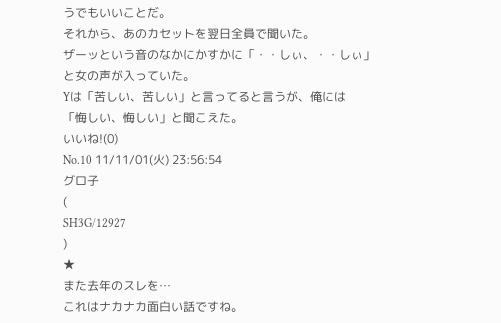うでもいいことだ。
それから、あのカセットを翌日全員で聞いた。
ザーッという音のなかにかすかに「・・しぃ、・・しぃ」
と女の声が入っていた。
Yは「苦しい、苦しい」と言ってると言うが、俺には
「悔しい、悔しい」と聞こえた。
いいね!(0)
No.10 11/11/01(火) 23:56:54
グロ子
(
SH3G/12927
)
★
また去年のスレを…
これはナカナカ面白い話ですね。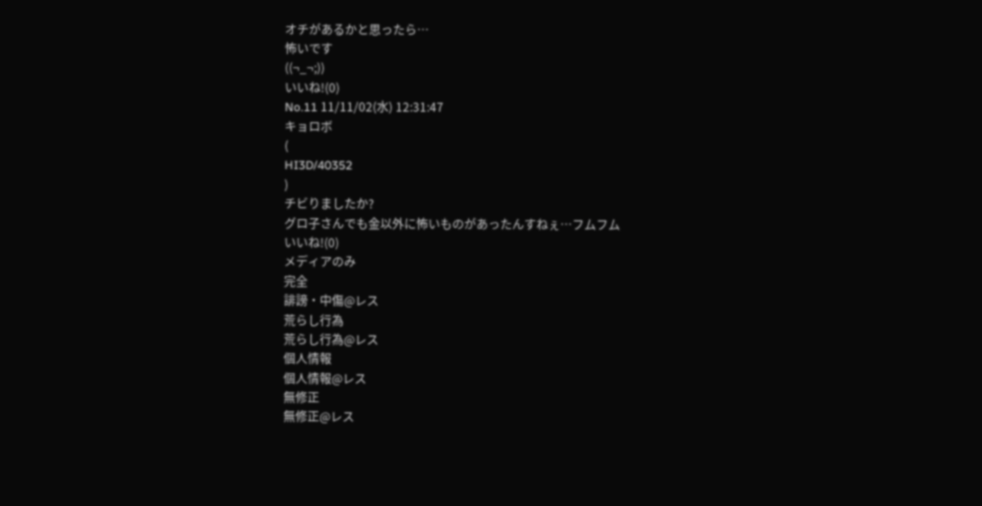オチがあるかと思ったら…
怖いです
((¬_¬;))
いいね!(0)
No.11 11/11/02(水) 12:31:47
キョロボ
(
HI3D/40352
)
チビりましたか?
グロ子さんでも金以外に怖いものがあったんすねぇ…フムフム
いいね!(0)
メディアのみ
完全
誹謗・中傷@レス
荒らし行為
荒らし行為@レス
個人情報
個人情報@レス
無修正
無修正@レス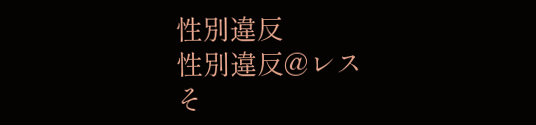性別違反
性別違反@レス
そ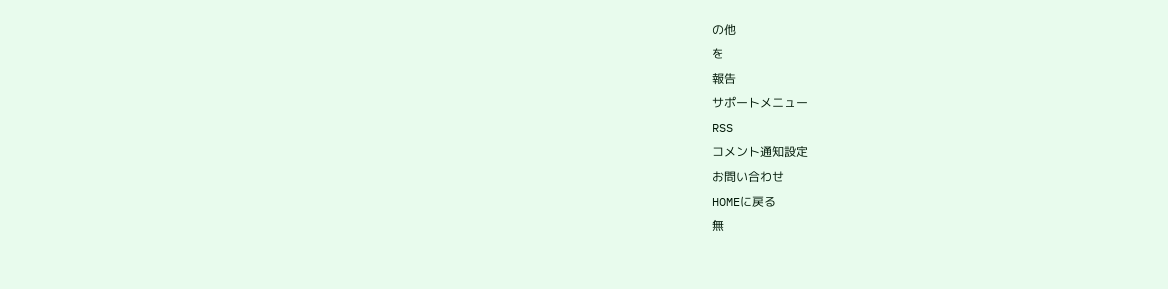の他
を
報告
サポートメニュー
RSS
コメント通知設定
お問い合わせ
HOMEに戻る
無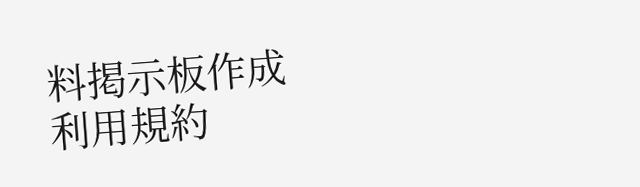料掲示板作成
利用規約